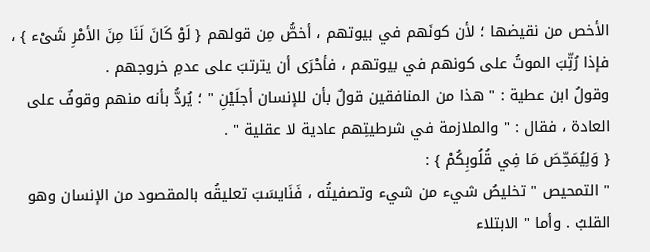الأخص من نقيضها ؛ لأن كونَهم في بيوتهم ، أخصُّ مِن قولهم { لَوْ كَانَ لَنَا مِنَ الأمْرِ شَىْء } ، فإذا رُتِّبَ الموتُ على كونهم في بيوتهم ، فأحْرَى أن يترتبَ على عدمِ خروجهم .
وقولُ ابن عطية : " هذا من المنافقين قولٌ بأن للإنسان أجلَيْنِ " ؛ يُردُّ بأنه منهم وقوفٌ على العادة ، فقال : " والملازمة في شرطيتِهم عادية لا عقلية " .
{ وَلِيُمَحِّصَ مَا فِي قُلُوبِكُمْ } :
" التمحيص " تخليصُ شيء من شيء وتصفيتُه ، فَنَايسَبَ تعليقُه بالمقصود من الإنسان وهو القلبُ . وأما " الابتلاء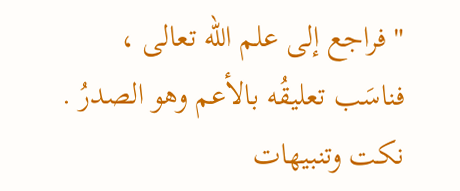" فراجع إلى علم الله تعالى ، فناسَب تعليقُه بالأعم وهو الصدرُ .
نكت وتنبيهات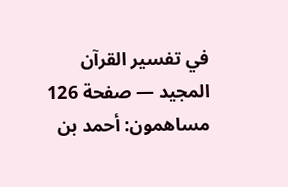في تفسير القرآن المجيد — صفحة 126
مساهمون: أحمد بن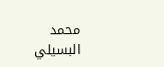محمد البسيلي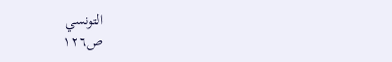التونسي
ص١٢٦